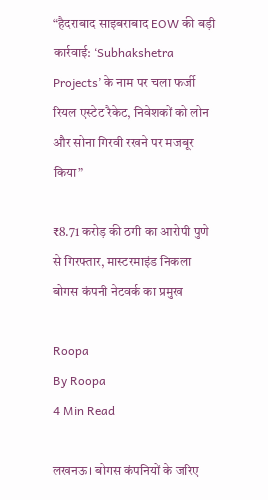“हैदराबाद साइबराबाद EOW की बड़ी कार्रवाई: ‘Subhakshetra Projects’ के नाम पर चला फर्जी रियल एस्टेट रैकेट, निवेशकों को लोन और सोना गिरवी रखने पर मजबूर किया”

₹8.71 करोड़ की ठगी का आरोपी पुणे से गिरफ्तार, मास्टरमाइंड निकला बोगस कंपनी नेटवर्क का प्रमुख

Roopa
By Roopa
4 Min Read

लखनऊ। बोगस कंपनियों के जरिए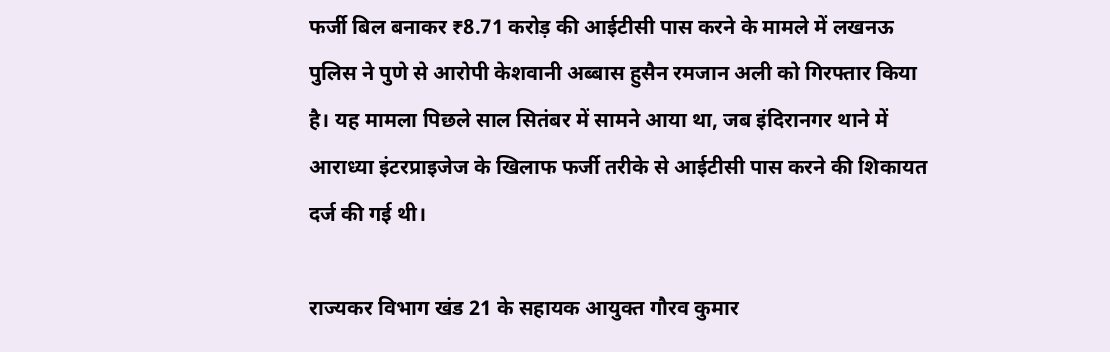फर्जी बिल बनाकर ₹8.71 करोड़ की आईटीसी पास करने के मामले में लखनऊ पुलिस ने पुणे से आरोपी केशवानी अब्बास हुसैन रमजान अली को गिरफ्तार किया है। यह मामला पिछले साल सितंबर में सामने आया था, जब इंदिरानगर थाने में आराध्या इंटरप्राइजेज के खिलाफ फर्जी तरीके से आईटीसी पास करने की शिकायत दर्ज की गई थी।

राज्यकर विभाग खंड 21 के सहायक आयुक्त गौरव कुमार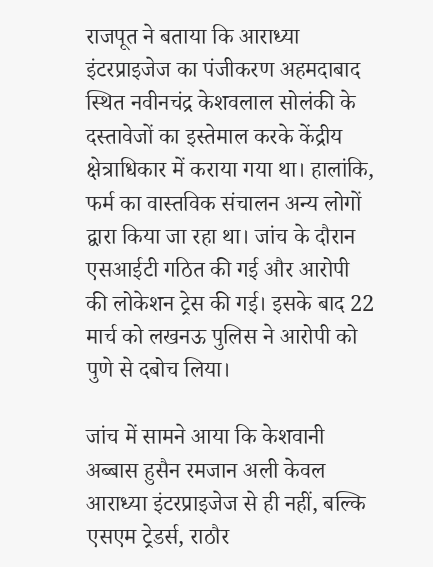राजपूत ने बताया कि आराध्या इंटरप्राइजेज का पंजीकरण अहमदाबाद स्थित नवीनचंद्र केशवलाल सोलंकी के दस्तावेजों का इस्तेमाल करके केंद्रीय क्षेत्राधिकार में कराया गया था। हालांकि, फर्म का वास्तविक संचालन अन्य लोगों द्वारा किया जा रहा था। जांच के दौरान एसआईटी गठित की गई और आरोपी की लोकेशन ट्रेस की गई। इसके बाद 22 मार्च को लखनऊ पुलिस ने आरोपी को पुणे से दबोच लिया।

जांच में सामने आया कि केशवानी अब्बास हुसैन रमजान अली केवल आराध्या इंटरप्राइजेज से ही नहीं, बल्कि एसएम ट्रेडर्स, राठौर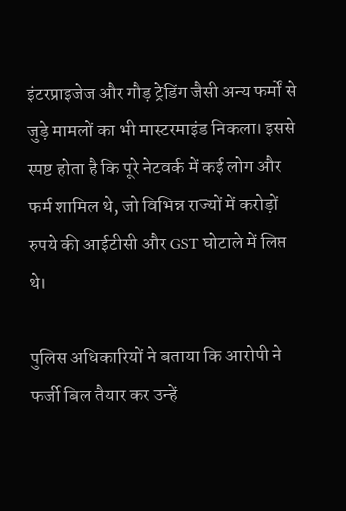इंटरप्राइजेज और गौड़ ट्रेडिंग जैसी अन्य फर्मों से जुड़े मामलों का भी मास्टरमाइंड निकला। इससे स्पष्ट होता है कि पूरे नेटवर्क में कई लोग और फर्म शामिल थे, जो विभिन्न राज्यों में करोड़ों रुपये की आईटीसी और GST घोटाले में लिप्त थे।

पुलिस अधिकारियों ने बताया कि आरोपी ने फर्जी बिल तैयार कर उन्हें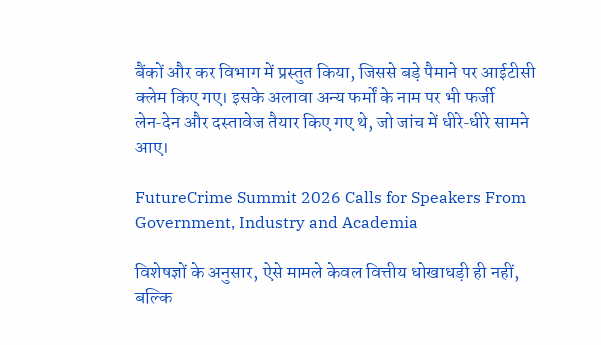बैंकों और कर विभाग में प्रस्तुत किया, जिससे बड़े पैमाने पर आईटीसी क्लेम किए गए। इसके अलावा अन्य फर्मों के नाम पर भी फर्जी लेन‑देन और दस्तावेज तैयार किए गए थे, जो जांच में धीरे‑धीरे सामने आए।

FutureCrime Summit 2026 Calls for Speakers From Government, Industry and Academia

विशेषज्ञों के अनुसार, ऐसे मामले केवल वित्तीय धोखाधड़ी ही नहीं, बल्कि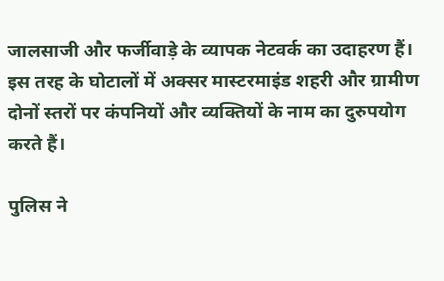जालसाजी और फर्जीवाड़े के व्यापक नेटवर्क का उदाहरण हैं। इस तरह के घोटालों में अक्सर मास्टरमाइंड शहरी और ग्रामीण दोनों स्तरों पर कंपनियों और व्यक्तियों के नाम का दुरुपयोग करते हैं।

पुलिस ने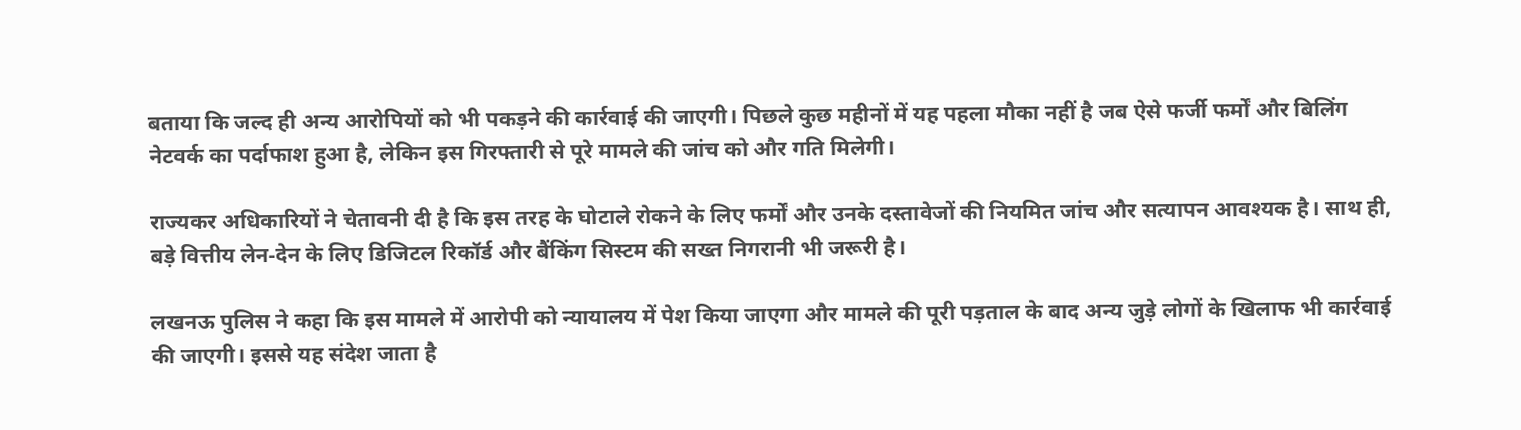बताया कि जल्द ही अन्य आरोपियों को भी पकड़ने की कार्रवाई की जाएगी। पिछले कुछ महीनों में यह पहला मौका नहीं है जब ऐसे फर्जी फर्मों और बिलिंग नेटवर्क का पर्दाफाश हुआ है, लेकिन इस गिरफ्तारी से पूरे मामले की जांच को और गति मिलेगी।

राज्यकर अधिकारियों ने चेतावनी दी है कि इस तरह के घोटाले रोकने के लिए फर्मों और उनके दस्तावेजों की नियमित जांच और सत्यापन आवश्यक है। साथ ही, बड़े वित्तीय लेन‑देन के लिए डिजिटल रिकॉर्ड और बैंकिंग सिस्टम की सख्त निगरानी भी जरूरी है।

लखनऊ पुलिस ने कहा कि इस मामले में आरोपी को न्यायालय में पेश किया जाएगा और मामले की पूरी पड़ताल के बाद अन्य जुड़े लोगों के खिलाफ भी कार्रवाई की जाएगी। इससे यह संदेश जाता है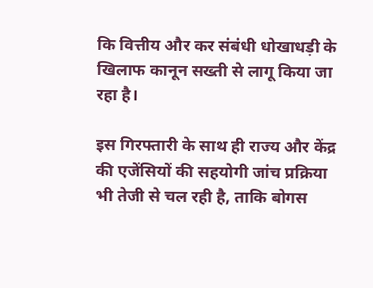कि वित्तीय और कर संबंधी धोखाधड़ी के खिलाफ कानून सख्ती से लागू किया जा रहा है।

इस गिरफ्तारी के साथ ही राज्य और केंद्र की एजेंसियों की सहयोगी जांच प्रक्रिया भी तेजी से चल रही है, ताकि बोगस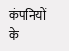कंपनियों के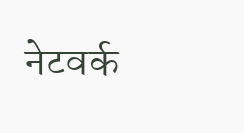नेटवर्क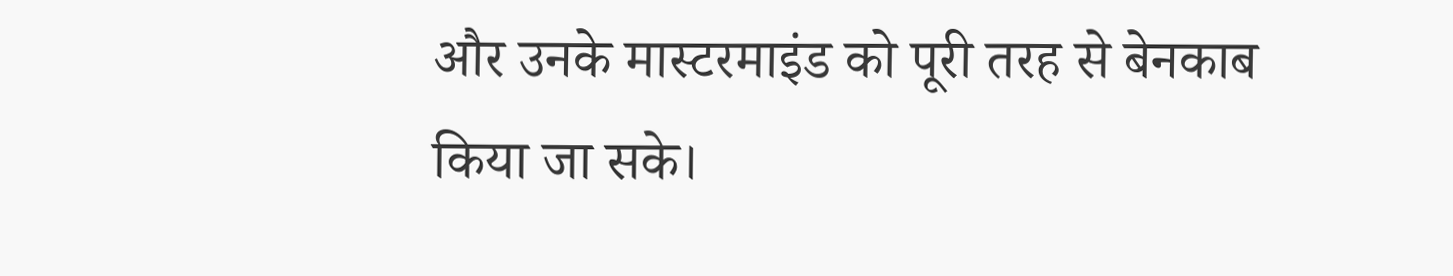और उनके मास्टरमाइंड को पूरी तरह से बेनकाब किया जा सके।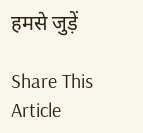हमसे जुड़ें

Share This Article